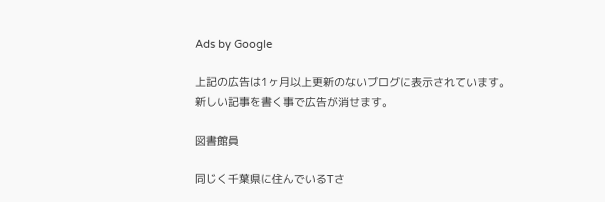Ads by Google

上記の広告は1ヶ月以上更新のないブログに表示されています。
新しい記事を書く事で広告が消せます。

図書館員

同じく千葉県に住んでいるTさ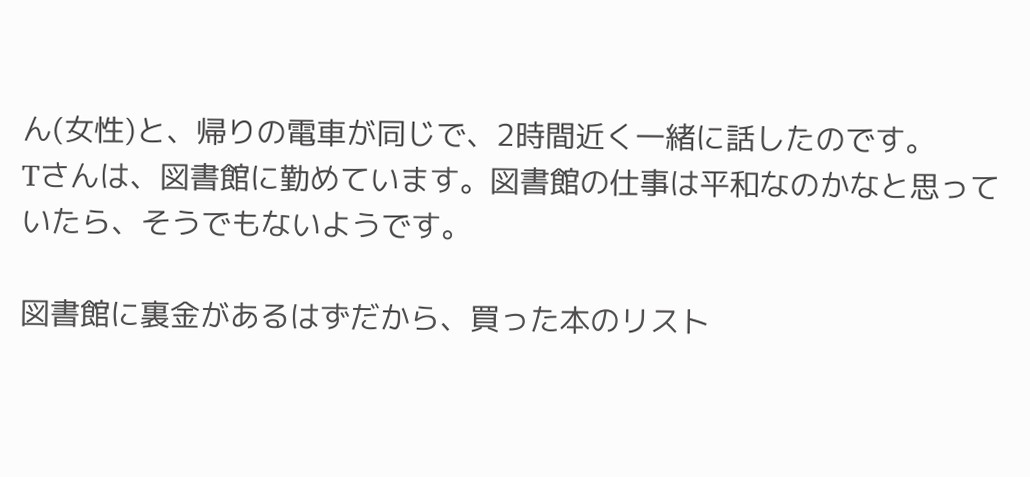ん(女性)と、帰りの電車が同じで、2時間近く一緒に話したのです。
Tさんは、図書館に勤めています。図書館の仕事は平和なのかなと思っていたら、そうでもないようです。

図書館に裏金があるはずだから、買った本のリスト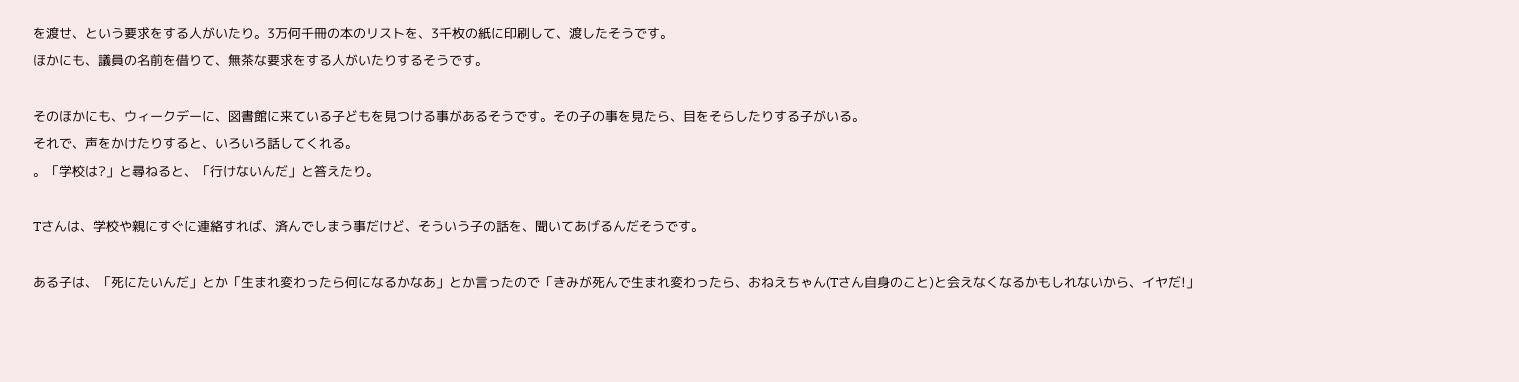を渡せ、という要求をする人がいたり。3万何千冊の本のリストを、3千枚の紙に印刷して、渡したそうです。
ほかにも、議員の名前を借りて、無茶な要求をする人がいたりするそうです。

そのほかにも、ウィークデーに、図書館に来ている子どもを見つける事があるそうです。その子の事を見たら、目をそらしたりする子がいる。
それで、声をかけたりすると、いろいろ話してくれる。
。「学校は?」と尋ねると、「行けないんだ」と答えたり。

Tさんは、学校や親にすぐに連絡すれば、済んでしまう事だけど、そういう子の話を、聞いてあげるんだそうです。

ある子は、「死にたいんだ」とか「生まれ変わったら何になるかなあ」とか言ったので「きみが死んで生まれ変わったら、おねえちゃん(Tさん自身のこと)と会えなくなるかもしれないから、イヤだ!」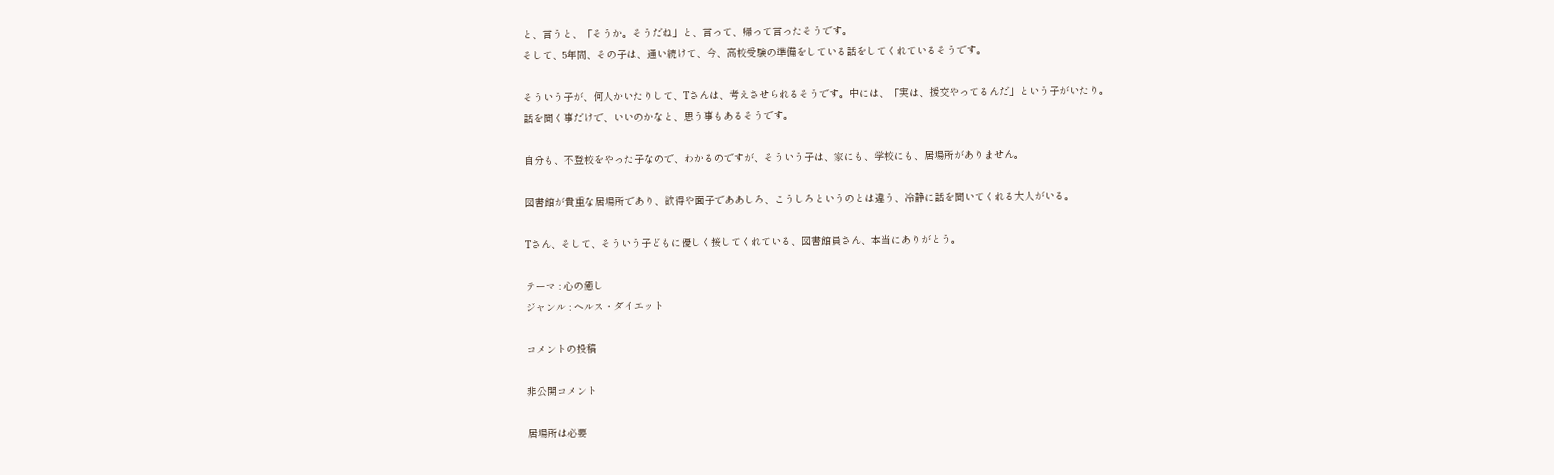と、言うと、「そうか。そうだね」と、言って、帰って言ったそうです。
そして、5年間、その子は、通い続けて、今、高校受験の準備をしている話をしてくれているそうです。

そういう子が、何人かいたりして、Tさんは、考えさせられるそうです。中には、「実は、援交やってるんだ」という子がいたり。
話を聞く事だけで、いいのかなと、思う事もあるそうです。

自分も、不登校をやった子なので、わかるのですが、そういう子は、家にも、学校にも、居場所がありません。

図書館が貴重な居場所であり、欲得や面子でああしろ、こうしろというのとは違う、冷静に話を聞いてくれる大人がいる。

Tさん、そして、そういう子どもに優しく接してくれている、図書館員さん、本当にありがとう。

テーマ : 心の癒し
ジャンル : ヘルス・ダイエット

コメントの投稿

非公開コメント

居場所は必要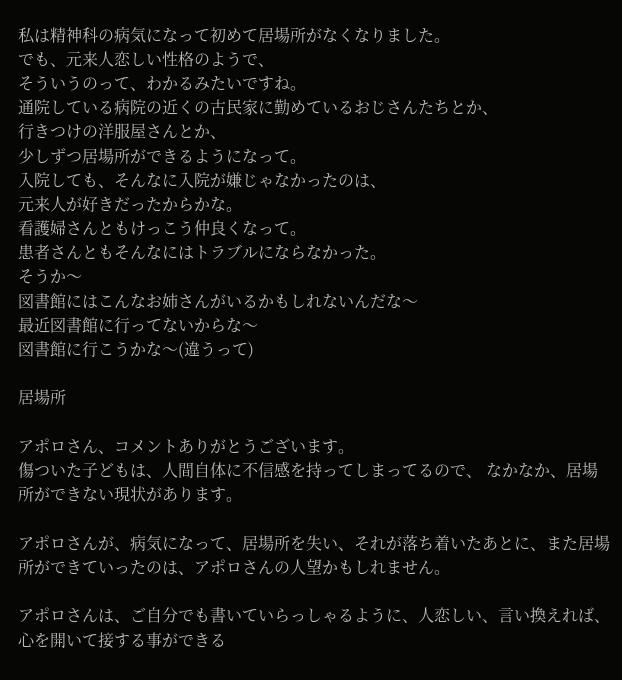私は精神科の病気になって初めて居場所がなくなりました。
でも、元来人恋しい性格のようで、
そういうのって、わかるみたいですね。
通院している病院の近くの古民家に勤めているおじさんたちとか、
行きつけの洋服屋さんとか、
少しずつ居場所ができるようになって。
入院しても、そんなに入院が嫌じゃなかったのは、
元来人が好きだったからかな。
看護婦さんともけっこう仲良くなって。
患者さんともそんなにはトラブルにならなかった。
そうか〜
図書館にはこんなお姉さんがいるかもしれないんだな〜
最近図書館に行ってないからな〜
図書館に行こうかな〜(違うって)

居場所

アポロさん、コメントありがとうございます。
傷ついた子どもは、人間自体に不信感を持ってしまってるので、 なかなか、居場所ができない現状があります。

アポロさんが、病気になって、居場所を失い、それが落ち着いたあとに、また居場所ができていったのは、アポロさんの人望かもしれません。

アポロさんは、ご自分でも書いていらっしゃるように、人恋しい、言い換えれば、心を開いて接する事ができる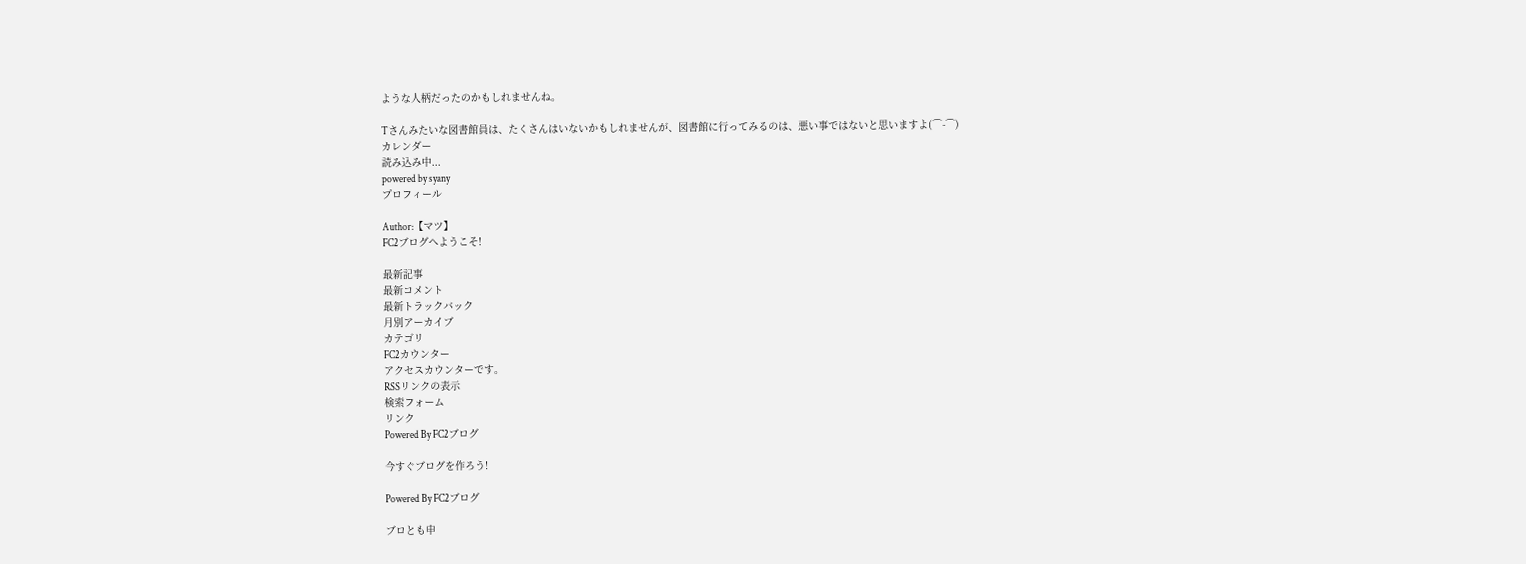ような人柄だったのかもしれませんね。

Tさんみたいな図書館員は、たくさんはいないかもしれませんが、図書館に行ってみるのは、悪い事ではないと思いますよ(⌒-⌒)
カレンダー
読み込み中...
powered by syany
プロフィール

Author:【マツ】
FC2ブログへようこそ!

最新記事
最新コメント
最新トラックバック
月別アーカイブ
カテゴリ
FC2カウンター
アクセスカウンターです。
RSSリンクの表示
検索フォーム
リンク
Powered By FC2ブログ

今すぐブログを作ろう!

Powered By FC2ブログ

ブロとも申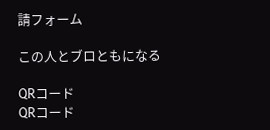請フォーム

この人とブロともになる

QRコード
QRコード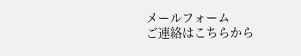メールフォーム
ご連絡はこちらから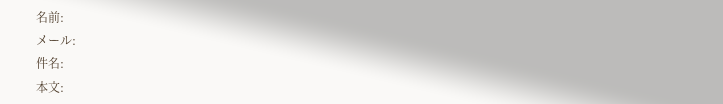名前:
メール:
件名:
本文: